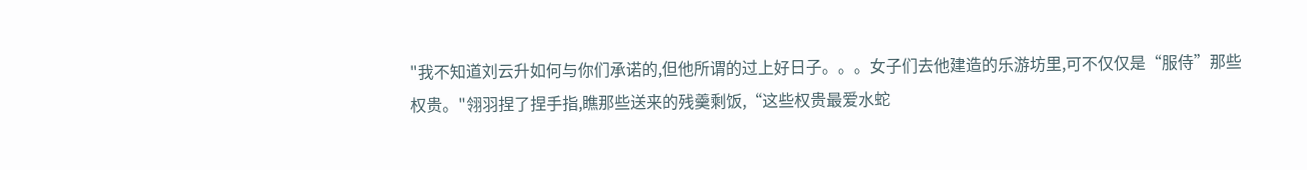"我不知道刘云升如何与你们承诺的,但他所谓的过上好日子。。。女子们去他建造的乐游坊里,可不仅仅是“服侍”那些权贵。"翎羽捏了捏手指,瞧那些送来的残羹剩饭,“这些权贵最爱水蛇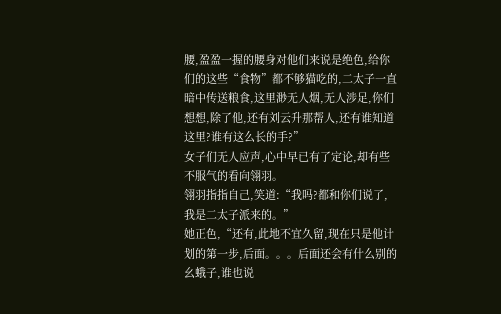腰,盈盈一握的腰身对他们来说是绝色,给你们的这些“食物”都不够猫吃的,二太子一直暗中传送粮食,这里渺无人烟,无人涉足,你们想想,除了他,还有刘云升那帮人,还有谁知道这里?谁有这么长的手?”
女子们无人应声,心中早已有了定论,却有些不服气的看向翎羽。
翎羽指指自己,笑道:“我吗?都和你们说了,我是二太子派来的。”
她正色,“还有,此地不宜久留,现在只是他计划的第一步,后面。。。后面还会有什么别的幺蛾子,谁也说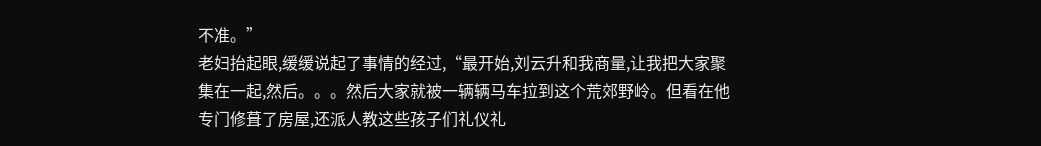不准。”
老妇抬起眼,缓缓说起了事情的经过,“最开始,刘云升和我商量,让我把大家聚集在一起,然后。。。然后大家就被一辆辆马车拉到这个荒郊野岭。但看在他专门修葺了房屋,还派人教这些孩子们礼仪礼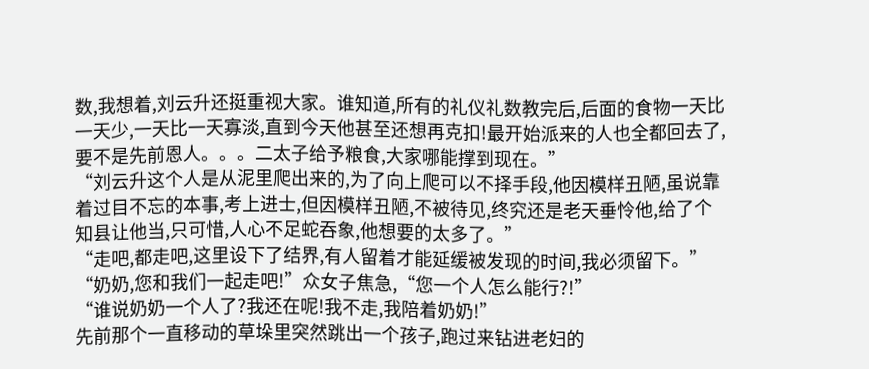数,我想着,刘云升还挺重视大家。谁知道,所有的礼仪礼数教完后,后面的食物一天比一天少,一天比一天寡淡,直到今天他甚至还想再克扣!最开始派来的人也全都回去了,要不是先前恩人。。。二太子给予粮食,大家哪能撑到现在。”
“刘云升这个人是从泥里爬出来的,为了向上爬可以不择手段,他因模样丑陋,虽说靠着过目不忘的本事,考上进士,但因模样丑陋,不被待见,终究还是老天垂怜他,给了个知县让他当,只可惜,人心不足蛇吞象,他想要的太多了。”
“走吧,都走吧,这里设下了结界,有人留着才能延缓被发现的时间,我必须留下。”
“奶奶,您和我们一起走吧!”众女子焦急,“您一个人怎么能行?!”
“谁说奶奶一个人了?我还在呢!我不走,我陪着奶奶!”
先前那个一直移动的草垛里突然跳出一个孩子,跑过来钻进老妇的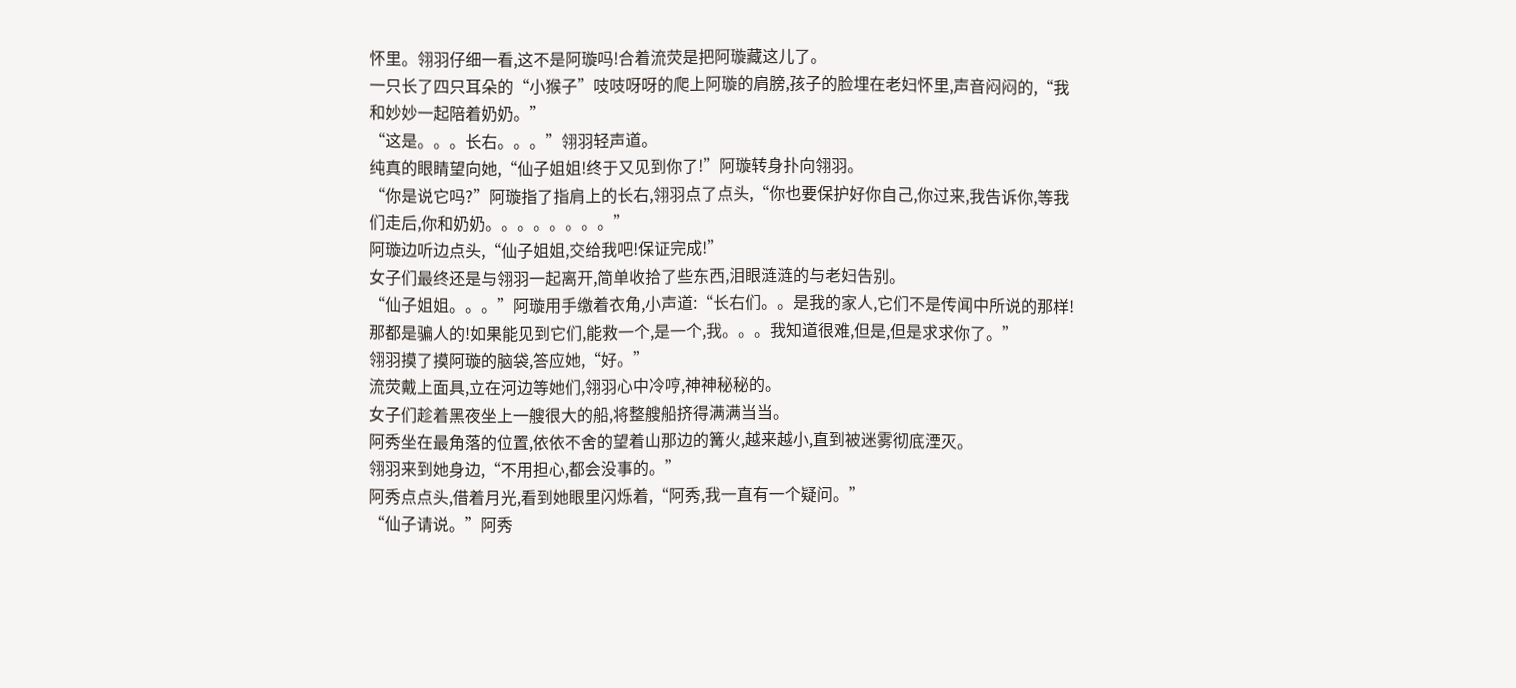怀里。翎羽仔细一看,这不是阿璇吗!合着流荧是把阿璇藏这儿了。
一只长了四只耳朵的“小猴子”吱吱呀呀的爬上阿璇的肩膀,孩子的脸埋在老妇怀里,声音闷闷的,“我和妙妙一起陪着奶奶。”
“这是。。。长右。。。”翎羽轻声道。
纯真的眼睛望向她,“仙子姐姐!终于又见到你了!”阿璇转身扑向翎羽。
“你是说它吗?”阿璇指了指肩上的长右,翎羽点了点头,“你也要保护好你自己,你过来,我告诉你,等我们走后,你和奶奶。。。。。。。。”
阿璇边听边点头,“仙子姐姐,交给我吧!保证完成!”
女子们最终还是与翎羽一起离开,简单收拾了些东西,泪眼涟涟的与老妇告别。
“仙子姐姐。。。”阿璇用手缴着衣角,小声道:“长右们。。是我的家人,它们不是传闻中所说的那样!那都是骗人的!如果能见到它们,能救一个,是一个,我。。。我知道很难,但是,但是求求你了。”
翎羽摸了摸阿璇的脑袋,答应她,“好。”
流荧戴上面具,立在河边等她们,翎羽心中冷哼,神神秘秘的。
女子们趁着黑夜坐上一艘很大的船,将整艘船挤得满满当当。
阿秀坐在最角落的位置,依依不舍的望着山那边的篝火,越来越小,直到被迷雾彻底湮灭。
翎羽来到她身边,“不用担心,都会没事的。”
阿秀点点头,借着月光,看到她眼里闪烁着,“阿秀,我一直有一个疑问。”
“仙子请说。”阿秀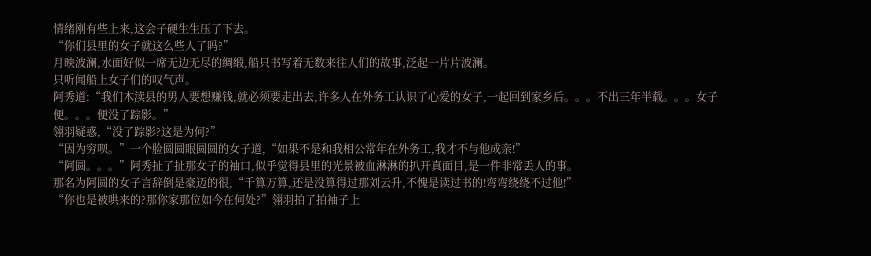情绪刚有些上来,这会子硬生生压了下去。
“你们县里的女子就这么些人了吗?”
月映波澜,水面好似一席无边无尽的绸缎,船只书写着无数来往人们的故事,泛起一片片波澜。
只听闻船上女子们的叹气声。
阿秀道:“我们木渎县的男人要想赚钱,就必须要走出去,许多人在外务工认识了心爱的女子,一起回到家乡后。。。不出三年半载。。。女子便。。。便没了踪影。”
翎羽疑惑,“没了踪影?这是为何?”
“因为穷呗。”一个脸圆圆眼圆圆的女子道,“如果不是和我相公常年在外务工,我才不与他成亲!”
“阿圆。。。”阿秀扯了扯那女子的袖口,似乎觉得县里的光景被血淋淋的扒开真面目,是一件非常丢人的事。
那名为阿圆的女子言辞倒是豪迈的很,“千算万算,还是没算得过那刘云升,不愧是读过书的!弯弯绕绕不过他!”
“你也是被哄来的?那你家那位如今在何处?”翎羽拍了拍袖子上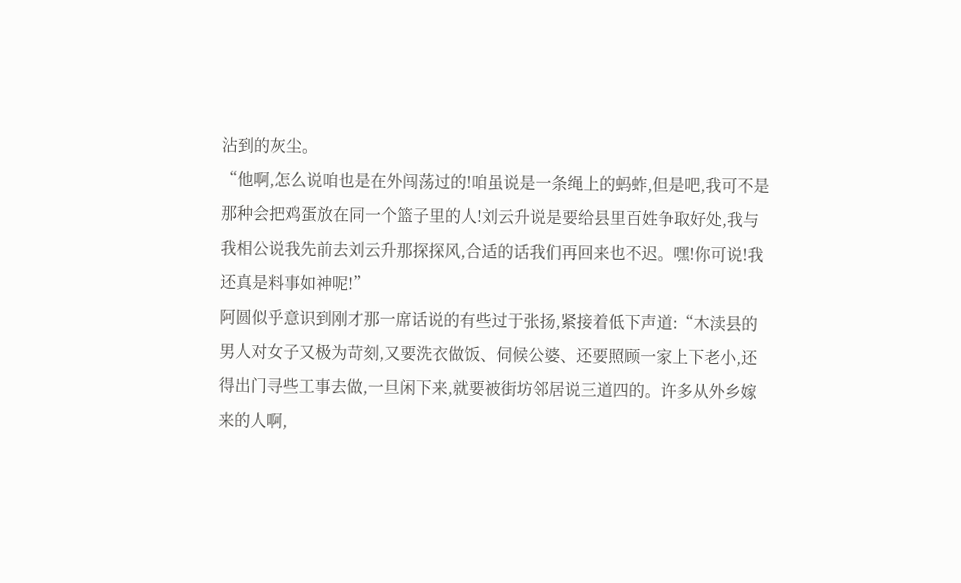沾到的灰尘。
“他啊,怎么说咱也是在外闯荡过的!咱虽说是一条绳上的蚂蚱,但是吧,我可不是那种会把鸡蛋放在同一个篮子里的人!刘云升说是要给县里百姓争取好处,我与我相公说我先前去刘云升那探探风,合适的话我们再回来也不迟。嘿!你可说!我还真是料事如神呢!”
阿圆似乎意识到刚才那一席话说的有些过于张扬,紧接着低下声道:“木渎县的男人对女子又极为苛刻,又要洗衣做饭、伺候公婆、还要照顾一家上下老小,还得出门寻些工事去做,一旦闲下来,就要被街坊邻居说三道四的。许多从外乡嫁来的人啊,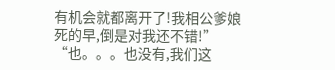有机会就都离开了!我相公爹娘死的早,倒是对我还不错!”
“也。。。也没有,我们这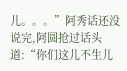儿。。。”阿秀话还没说完,阿圆抢过话头道:“你们这儿不生儿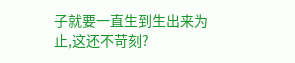子就要一直生到生出来为止,这还不苛刻?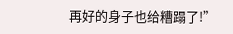再好的身子也给糟蹋了!”